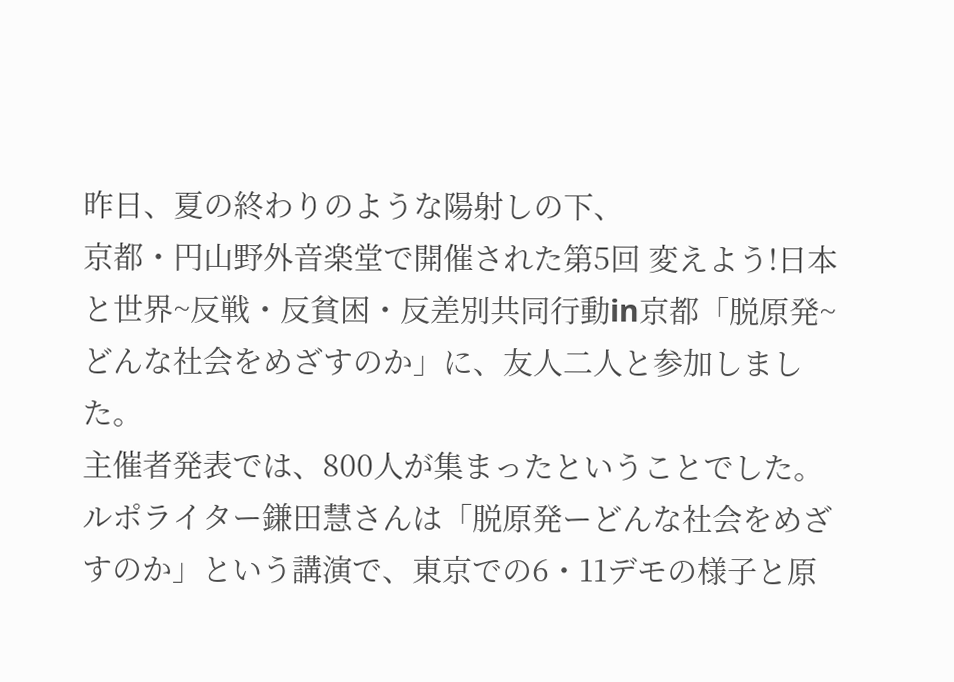昨日、夏の終わりのような陽射しの下、
京都・円山野外音楽堂で開催された第5回 変えよう!日本と世界~反戦・反貧困・反差別共同行動in京都「脱原発~どんな社会をめざすのか」に、友人二人と参加しました。
主催者発表では、800人が集まったということでした。
ルポライター鎌田慧さんは「脱原発ーどんな社会をめざすのか」という講演で、東京での6・11デモの様子と原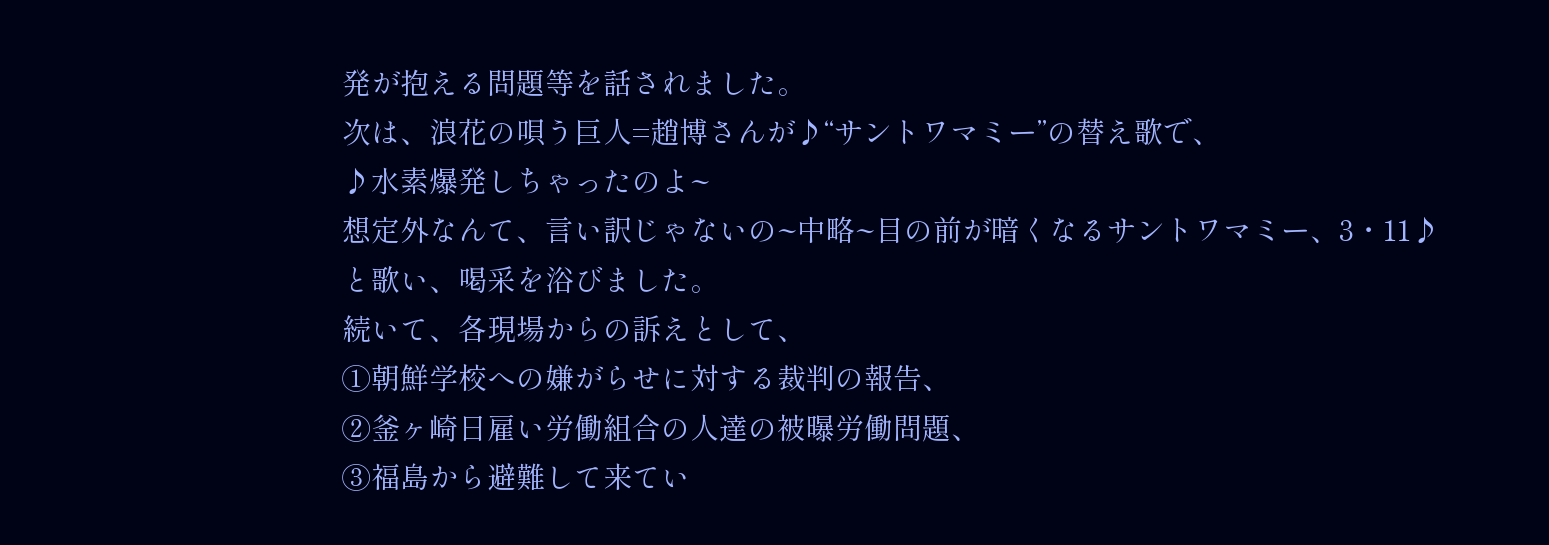発が抱える問題等を話されました。
次は、浪花の唄う巨人=趙博さんが♪“サントワマミー”の替え歌で、
♪水素爆発しちゃったのよ~
想定外なんて、言い訳じゃないの~中略~目の前が暗くなるサントワマミー、3・11♪
と歌い、喝采を浴びました。
続いて、各現場からの訴えとして、
①朝鮮学校への嫌がらせに対する裁判の報告、
②釜ヶ崎日雇い労働組合の人達の被曝労働問題、
③福島から避難して来てい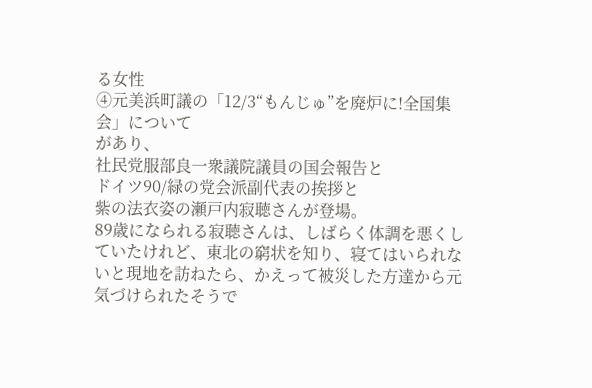る女性
④元美浜町議の「12/3“もんじゅ”を廃炉に!全国集会」について
があり、
社民党服部良一衆議院議員の国会報告と
ドイツ90/緑の党会派副代表の挨拶と
紫の法衣姿の瀬戸内寂聴さんが登場。
89歳になられる寂聴さんは、しばらく体調を悪くしていたけれど、東北の窮状を知り、寝てはいられないと現地を訪ねたら、かえって被災した方達から元気づけられたそうで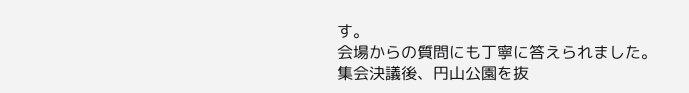す。
会場からの質問にも丁寧に答えられました。
集会決議後、円山公園を抜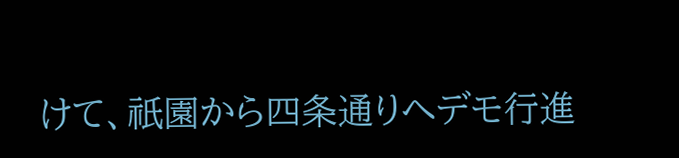けて、祇園から四条通りへデモ行進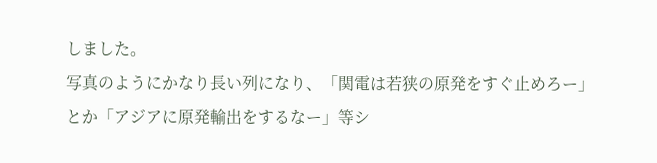しました。
写真のようにかなり長い列になり、「関電は若狭の原発をすぐ止めろー」とか「アジアに原発輸出をするなー」等シ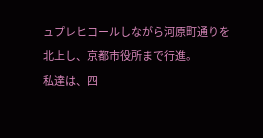ュプレヒコールしながら河原町通りを北上し、京都市役所まで行進。
私達は、四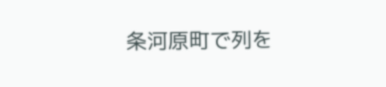条河原町で列を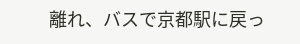離れ、バスで京都駅に戻っ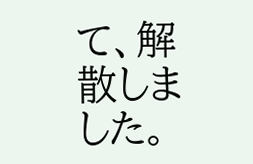て、解散しました。